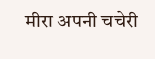मीरा अपनी चचेरी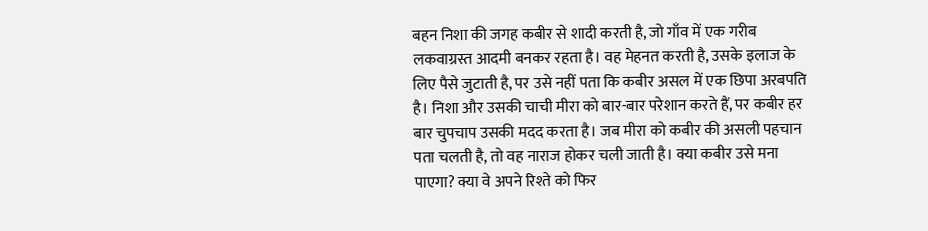बहन निशा की जगह कबीर से शादी करती है, जो गाँव में एक गरीब लकवाग्रस्त आदमी बनकर रहता है। वह मेहनत करती है, उसके इलाज के लिए पैसे जुटाती है, पर उसे नहीं पता कि कबीर असल में एक छिपा अरबपति है। निशा और उसकी चाची मीरा को बार-बार परेशान करते हैं, पर कबीर हर बार चुपचाप उसकी मदद करता है। जब मीरा को कबीर की असली पहचान पता चलती है, तो वह नाराज होकर चली जाती है। क्या कबीर उसे मना पाएगा? क्या वे अपने रिश्ते को फिर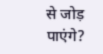से जोड़ पाएंगे?